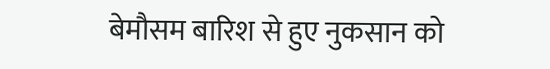बेमौसम बारिश से हुए नुकसान को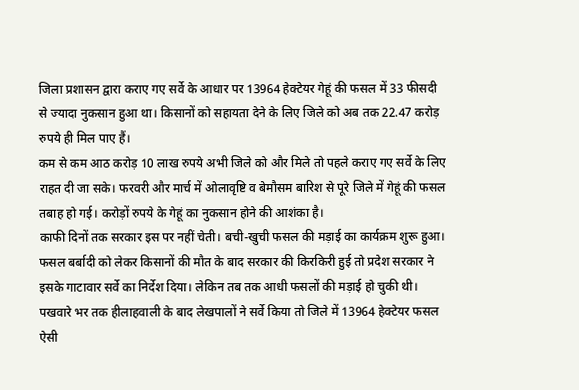जिला प्रशासन द्वारा कराए गए सर्वे के आधार पर 13964 हेक्टेयर गेहूं की फसल में 33 फीसदी से ज्यादा नुकसान हुआ था। किसानों को सहायता देने के लिए जिले को अब तक 22.47 करोड़ रुपये ही मिल पाए हैं।
कम से कम आठ करोड़ 10 लाख रुपये अभी जिले को और मिले तो पहले कराए गए सर्वे के लिए राहत दी जा सके। फरवरी और मार्च में ओलावृष्टि व बेमौसम बारिश से पूरे जिले में गेहूं की फसल तबाह हो गई। करोड़ों रुपये के गेहूं का नुकसान होने की आशंका है।
काफी दिनों तक सरकार इस पर नहीं चेती। बची-खुची फसल की मड़ाई का कार्यक्रम शुरू हुआ। फसल बर्बादी को लेकर किसानों की मौत के बाद सरकार की किरकिरी हुई तो प्रदेश सरकार ने इसके गाटावार सर्वे का निर्देश दिया। लेकिन तब तक आधी फसलों की मड़ाई हो चुकी थी।
पखवारे भर तक हीलाहवाली के बाद लेखपालों ने सर्वे किया तो जिले में 13964 हेक्टेयर फसल ऐसी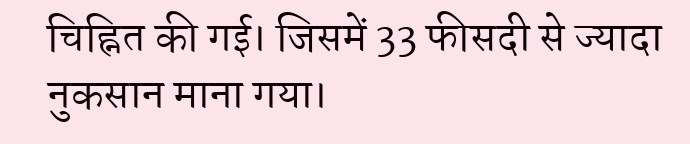चिह्नित की गई। जिसमें 33 फीसदी से ज्यादा नुकसान माना गया।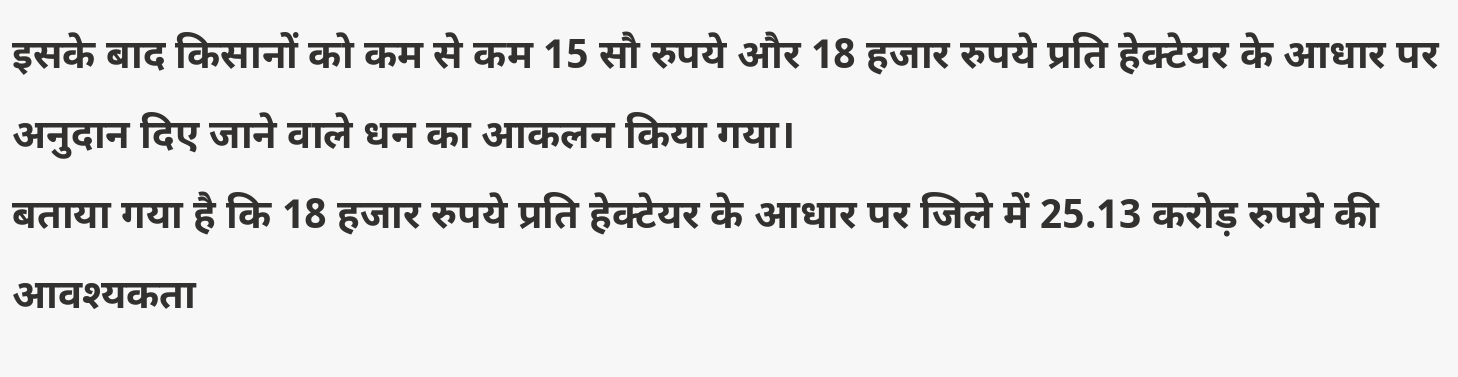इसके बाद किसानों को कम से कम 15 सौ रुपये और 18 हजार रुपये प्रति हेक्टेयर के आधार पर अनुदान दिए जाने वाले धन का आकलन किया गया।
बताया गया है कि 18 हजार रुपये प्रति हेक्टेयर के आधार पर जिले में 25.13 करोड़ रुपये की आवश्यकता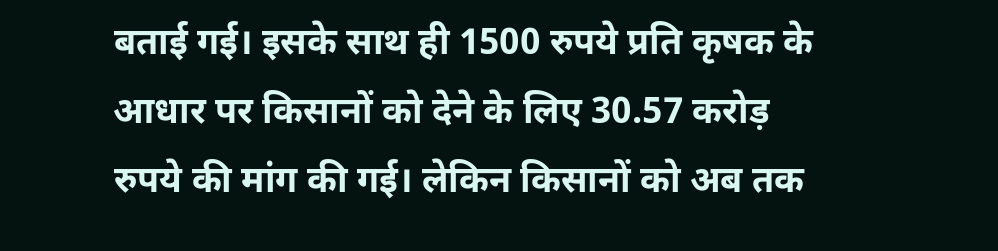बताई गई। इसके साथ ही 1500 रुपये प्रति कृषक के आधार पर किसानों को देने के लिए 30.57 करोड़ रुपये की मांग की गई। लेकिन किसानों को अब तक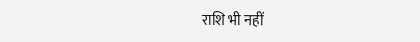राशि भी नहीं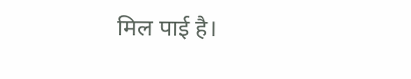मिल पाई है।